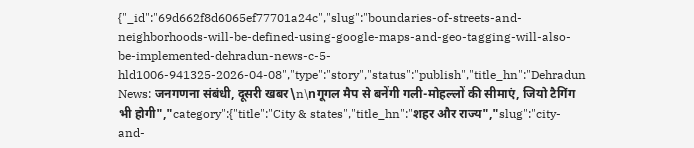{"_id":"69d662f8d6065ef77701a24c","slug":"boundaries-of-streets-and-neighborhoods-will-be-defined-using-google-maps-and-geo-tagging-will-also-be-implemented-dehradun-news-c-5-hld1006-941325-2026-04-08","type":"story","status":"publish","title_hn":"Dehradun News: जनगणना संबंधी, दूसरी खबर\n\nगूगल मैप से बनेंगी गली-मोहल्लों की सीमाएं, जियो टैगिंग भी होगी","category":{"title":"City & states","title_hn":"शहर और राज्य","slug":"city-and-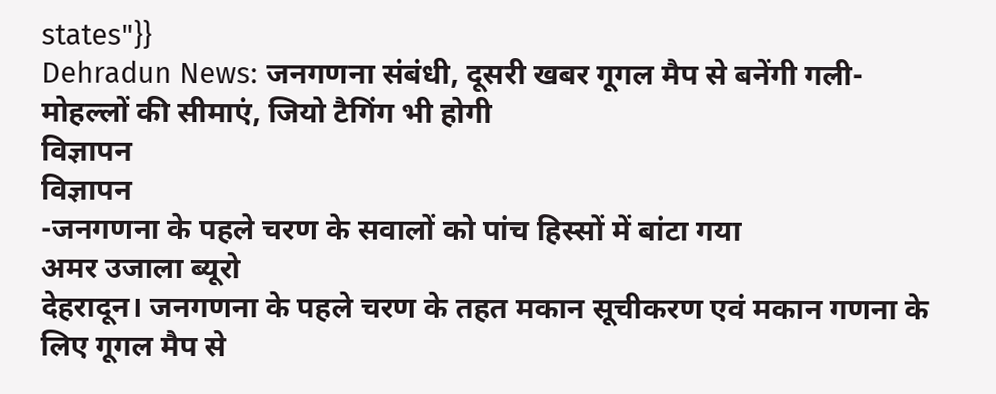states"}}
Dehradun News: जनगणना संबंधी, दूसरी खबर गूगल मैप से बनेंगी गली-मोहल्लों की सीमाएं, जियो टैगिंग भी होगी
विज्ञापन
विज्ञापन
-जनगणना के पहले चरण के सवालों को पांच हिस्सों में बांटा गया
अमर उजाला ब्यूरो
देहरादून। जनगणना के पहले चरण के तहत मकान सूचीकरण एवं मकान गणना के लिए गूगल मैप से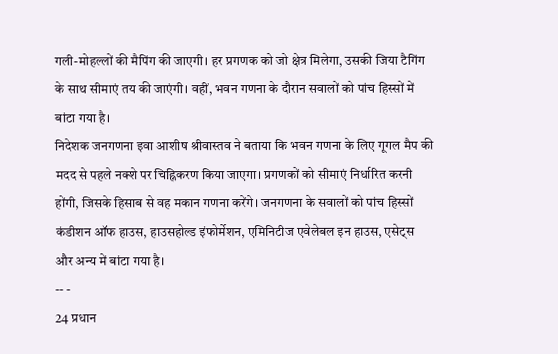गली-मोहल्लों की मैपिंग की जाएगी। हर प्रगणक को जो क्षेत्र मिलेगा, उसकी जिया टैगिंग के साथ सीमाएं तय की जाएंगी। वहीं, भवन गणना के दौरान सवालों को पांच हिस्सों में बांटा गया है।
निदेशक जनगणना इवा आशीष श्रीवास्तव ने बताया कि भवन गणना के लिए गूगल मैप की मदद से पहले नक्शे पर चिह्निकरण किया जाएगा। प्रगणकों को सीमाएं निर्धारित करनी होंगी, जिसके हिसाब से वह मकान गणना करेंगे। जनगणना के सवालों को पांच हिस्सों कंडीशन ऑफ हाउस, हाउसहोल्ड इंफोर्मेशन, एमिनिटीज एवेलेबल इन हाउस, एसेट्स और अन्य में बांटा गया है।
-- -
24 प्रधान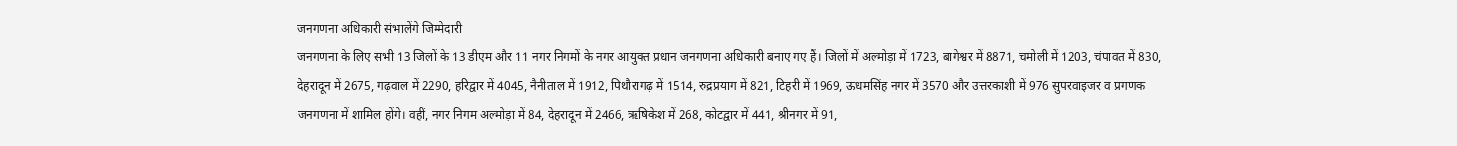जनगणना अधिकारी संभालेंगे जिम्मेदारी
जनगणना के लिए सभी 13 जिलों के 13 डीएम और 11 नगर निगमों के नगर आयुक्त प्रधान जनगणना अधिकारी बनाए गए हैं। जिलों में अल्मोड़ा में 1723, बागेश्वर में 8871, चमोली में 1203, चंपावत में 830, देहरादून में 2675, गढ़वाल में 2290, हरिद्वार में 4045, नैनीताल में 1912, पिथौरागढ़ में 1514, रुद्रप्रयाग में 821, टिहरी में 1969, ऊधमसिंह नगर में 3570 और उत्तरकाशी में 976 सुपरवाइजर व प्रगणक जनगणना में शामिल होंगे। वहीं, नगर निगम अल्मोड़ा में 84, देहरादून में 2466, ऋषिकेश में 268, कोटद्वार में 441, श्रीनगर में 91,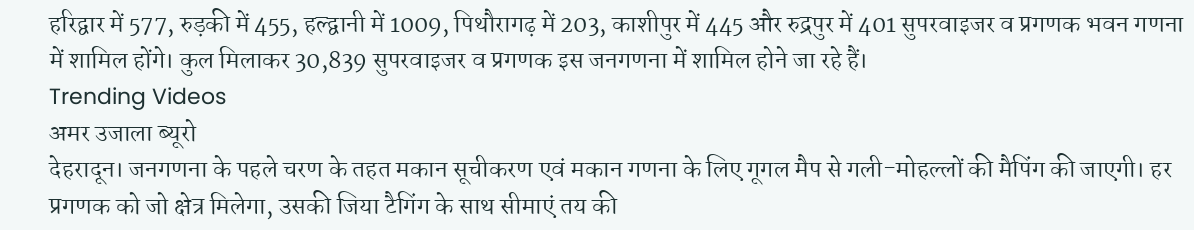हरिद्वार में 577, रुड़की में 455, हल्द्वानी में 1009, पिथौरागढ़ में 203, काशीपुर में 445 और रुद्रपुर में 401 सुपरवाइजर व प्रगणक भवन गणना में शामिल होंगे। कुल मिलाकर 30,839 सुपरवाइजर व प्रगणक इस जनगणना में शामिल होने जा रहे हैं।
Trending Videos
अमर उजाला ब्यूरो
देहरादून। जनगणना के पहले चरण के तहत मकान सूचीकरण एवं मकान गणना के लिए गूगल मैप से गली-मोहल्लों की मैपिंग की जाएगी। हर प्रगणक को जो क्षेत्र मिलेगा, उसकी जिया टैगिंग के साथ सीमाएं तय की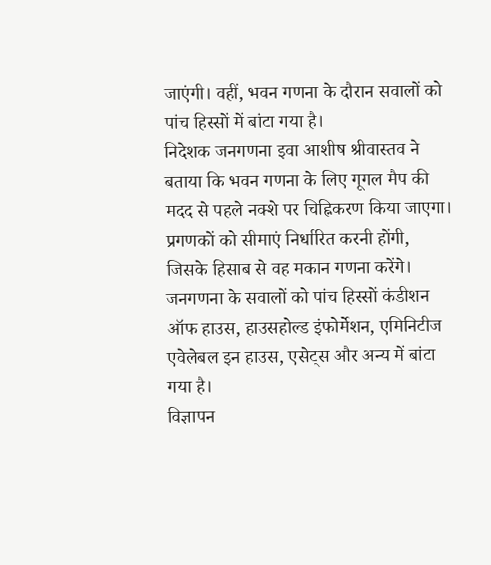जाएंगी। वहीं, भवन गणना के दौरान सवालों को पांच हिस्सों में बांटा गया है।
निदेशक जनगणना इवा आशीष श्रीवास्तव ने बताया कि भवन गणना के लिए गूगल मैप की मदद से पहले नक्शे पर चिह्निकरण किया जाएगा। प्रगणकों को सीमाएं निर्धारित करनी होंगी, जिसके हिसाब से वह मकान गणना करेंगे। जनगणना के सवालों को पांच हिस्सों कंडीशन ऑफ हाउस, हाउसहोल्ड इंफोर्मेशन, एमिनिटीज एवेलेबल इन हाउस, एसेट्स और अन्य में बांटा गया है।
विज्ञापन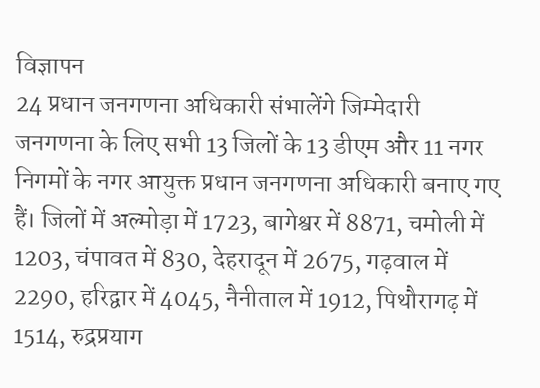विज्ञापन
24 प्रधान जनगणना अधिकारी संभालेंगे जिम्मेदारी
जनगणना के लिए सभी 13 जिलों के 13 डीएम और 11 नगर निगमों के नगर आयुक्त प्रधान जनगणना अधिकारी बनाए गए हैं। जिलों में अल्मोड़ा में 1723, बागेश्वर में 8871, चमोली में 1203, चंपावत में 830, देहरादून में 2675, गढ़वाल में 2290, हरिद्वार में 4045, नैनीताल में 1912, पिथौरागढ़ में 1514, रुद्रप्रयाग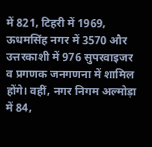में 821, टिहरी में 1969, ऊधमसिंह नगर में 3570 और उत्तरकाशी में 976 सुपरवाइजर व प्रगणक जनगणना में शामिल होंगे। वहीं, नगर निगम अल्मोड़ा में 84,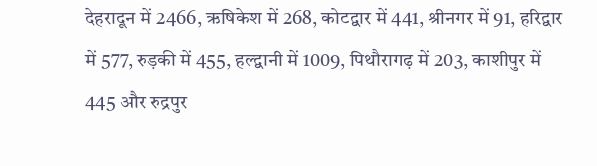देहरादून में 2466, ऋषिकेश में 268, कोटद्वार में 441, श्रीनगर में 91, हरिद्वार में 577, रुड़की में 455, हल्द्वानी में 1009, पिथौरागढ़ में 203, काशीपुर में 445 और रुद्रपुर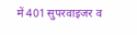में 401 सुपरवाइजर व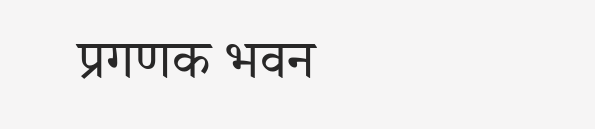प्रगणक भवन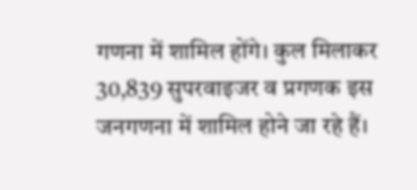गणना में शामिल होंगे। कुल मिलाकर 30,839 सुपरवाइजर व प्रगणक इस जनगणना में शामिल होने जा रहे हैं।